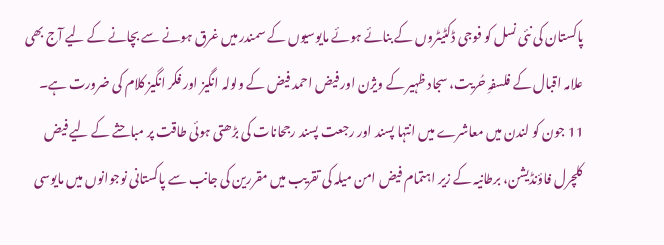پاکستان کی نئی نسل کو فوجی ڈکٹیٹروں کے بنائے ہوئے مایوسیوں کے سمندر میں غرق ہونے سے بچانے کے لیے آج بھی علامہ اقبال کے فلسفہِ حُریت، سجاد ظہیر کے ویژن اور فیض احمد فیض کے ولولہ انگیز اور فکر انگیز کلام کی ضرورت ہے۔
11 جون کو لندن میں معاشرے میں انتہا پسند اور رجعت پسند رجحانات کی بڑھتی ہوئی طاقت پر مباحثے کے لیے فیض کلچرل فاؤنڈیشن، برطانیہ کے زیر اہتمام فیض امن میلہ کی تقریب میں مقررین کی جانب سے پاکستانی نوجوانوں میں مایوسی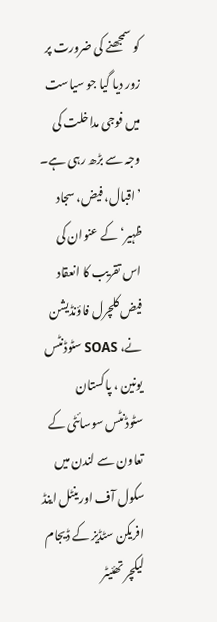کو سمجھنے کی ضرورت پر زور دیا گیا جو سیاست میں فوجی مداخلت کی وجہ سے بڑھ رہی ہے۔
’اقبال، فیض، سجاد ظہیر‘ کے عنوان کی اس تقریب کا انعقاد فیض کلچرل فاؤنڈیشن نے، SOAS سٹوڈنٹس یونین ، پاکستان سٹوڈنٹس سوسائٹی کے تعاون سے لندن میں سکول آف اورینٹل اینڈ افریکن سٹڈیز کے ڈیجام لیکچر تھئیٹر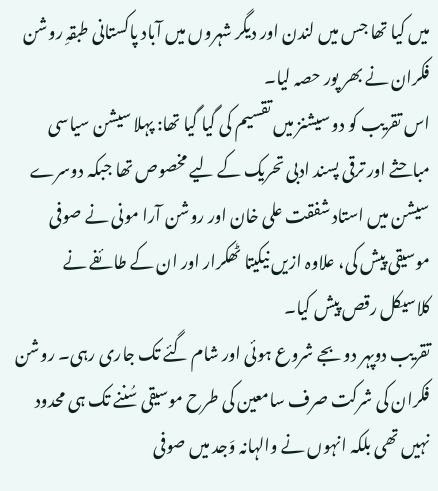میں کیا تھا جس میں لندن اور دیگر شہروں میں آباد پاکستانی طبقہِ روشن فکران نے بھر پور حصہ لیا۔
اس تقریب کو دو سیشنز میں تقسیم کی گیا گیا تھا: پہلا سیشن سیاسی مباحثے اور ترقی پسند ادبی تحریک کے لیے مخصوص تھا جبکہ دوسرے سیشن میں استاد شفقت علی خان اور روشن آرا مونی نے صوفی موسیقی پیش کی، علاوہ ازیں نیکیتا ٹھکرار اور ان کے طائفے نے کلاسیکل رقص پیش کیا۔
تقریب دوپہر دو بجے شروع ہوئی اور شام گئے تک جاری رہی۔ روشن فکران کی شرکت صرف سامعین کی طرح موسیقی سُننے تک ہی محدود نہیں تھی بلکہ انہوں نے والہانہ وَجد میں صوفی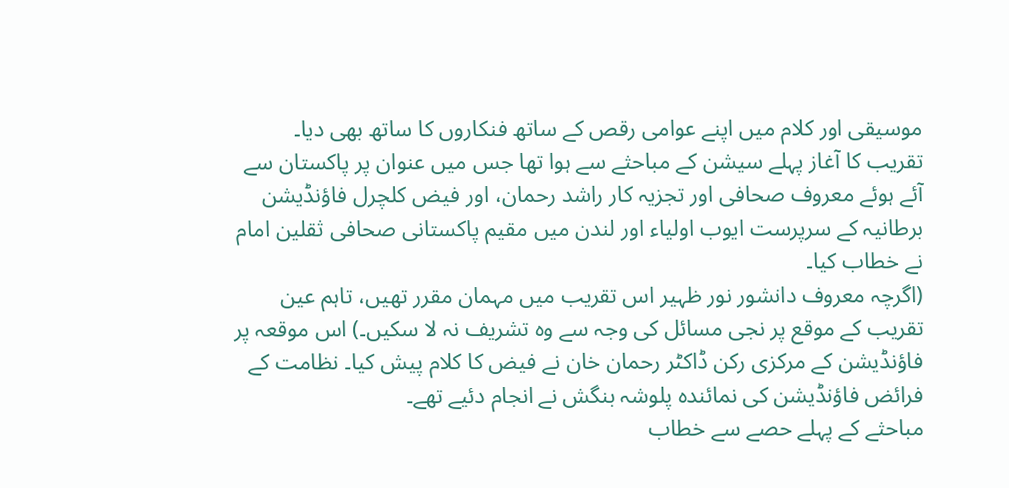موسیقی اور کلام میں اپنے عوامی رقص کے ساتھ فنکاروں کا ساتھ بھی دیا۔
تقریب کا آغاز پہلے سیشن کے مباحثے سے ہوا تھا جس میں عنوان پر پاکستان سے آئے ہوئے معروف صحافی اور تجزیہ کار راشد رحمان، اور فیض کلچرل فاؤنڈیشن برطانیہ کے سرپرست ایوب اولیاء اور لندن میں مقیم پاکستانی صحافی ثقلین امام نے خطاب کیا۔
(اگرچہ معروف دانشور نور ظہیر اس تقریب میں مہمان مقرر تھیں، تاہم عین تقریب کے موقع پر نجی مسائل کی وجہ سے وہ تشریف نہ لا سکیں۔) اس موقعہ پر فاؤنڈیشن کے مرکزی رکن ڈاکٹر رحمان خان نے فیض کا کلام پیش کیا۔ نظامت کے فرائض فاؤنڈیشن کی نمائندہ پلوشہ بنگش نے انجام دئیے تھے۔
مباحثے کے پہلے حصے سے خطاب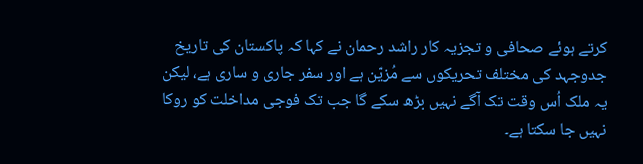کرتے ہوئے صحافی و تجزیہ کار راشد رحمان نے کہا کہ پاکستان کی تاریخ جدوجہد کی مختلف تحریکوں سے مُزیّن ہے اور سفر جاری و ساری ہے، لیکن یہ ملک اُس وقت تک آگے نہیں بڑھ سکے گا جب تک فوجی مداخلت کو روکا نہیں جا سکتا ہے۔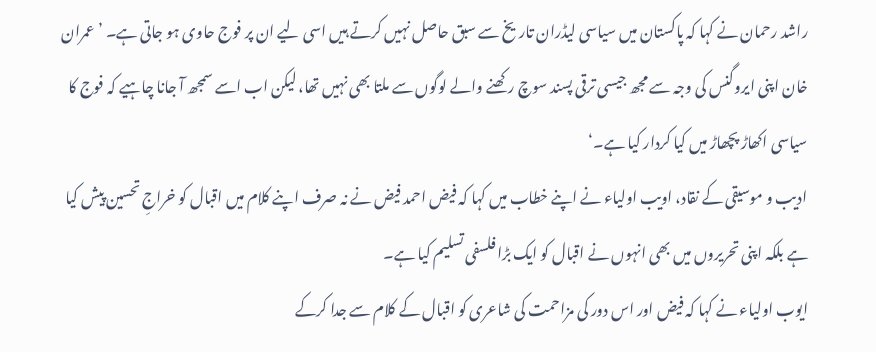راشد رحمان نے کہا کہ پاکستان میں سیاسی لیڈران تاریخ سے سبق حاصل نہیں کرتے ہیں اسی لیے ان پر فوج حاوی ہو جاتی ہے۔ ’عمران خان اپنی ایروگنس کی وجہ سے مجھ جیسی ترقی پسند سوچ رکھنے والے لوگوں سے ملتا بھی نہیں تھا، لیکن اب اسے سمجھ آ جانا چاہیے کہ فوج کا سیاسی اکھاڑ پچھاڑ میں کیا کردار کیا ہے۔‘
ادیب و موسیقی کے نقاد، اویب اولیاء نے اپنے خطاب میں کہا کہ فیض احمد فیض نے نہ صرف اپنے کلام میں اقبال کو خراجِ تحسین پیش کیا ہے بلکہ اپنی تحریروں میں بھی انہوں نے اقبال کو ایک بڑا فلسفی تسلیم کیا ہے۔
ایوب اولیاء نے کہا کہ فیض اور اس دور کی مزاحمت کی شاعری کو اقبال کے کلام سے جدا کرکے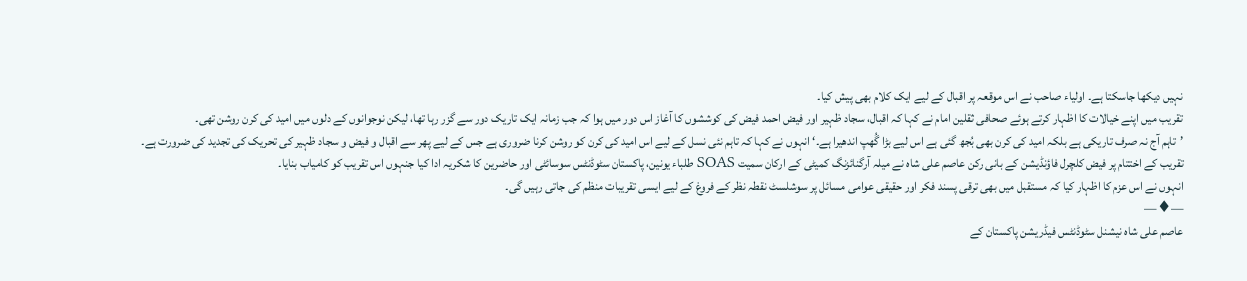نہیں دیکھا جاسکتا ہے۔ اولیاء صاحب نے اس موقعہ پر اقبال کے لیے ایک کلام بھی پیش کیا۔
تقریب میں اپنے خیالات کا اظہار کرتے ہوئے صحافی ثقلین امام نے کہا کہ اقبال، سجاد ظہیر اور فیض احمد فیض کی کوششوں کا آغاز اس دور میں ہوا کہ جب زمانہ ایک تاریک دور سے گزر رہا تھا، لیکن نوجوانوں کے دلوں میں امید کی کرن روشن تھی۔
’تاہم آج نہ صرف تاریکی ہے بلکہ امید کی کرن بھی بُجھ گئی ہے اس لیے بڑا گُھپ اندھیرا ہے۔‘ انہوں نے کہا کہ تاہم نئی نسل کے لیے اس امید کی کرن کو روشن کرنا ضروری ہے جس کے لیے پھر سے اقبال و فیض و سجاد ظہیر کی تحریک کی تجدید کی ضرورت ہے۔
تقریب کے اختتام پر فیض کلچرل فاؤنڈیشن کے بانی رکن عاصم علی شاہ نے میلہ آرگنائزنگ کمیٹی کے ارکان سمیت SOAS طلباء یونین، پاکستان سٹوڈنٹس سوسائٹی اور حاضرین کا شکریہ ادا کیا جنہوں اس تقریب کو کامیاب بنایا۔
انہوں نے اس عزم کا اظہار کیا کہ مستقبل میں بھی ترقی پسند فکر اور حقیقی عوامی مسائل پر سوشلسٹ نقطہ نظر کے فروغ کے لیے ایسی تقریبات منظم کی جاتی رہیں گی۔
—♦—
عاصم علی شاہ نیشنل سٹوڈنٹس فیڈریشن پاکستان کے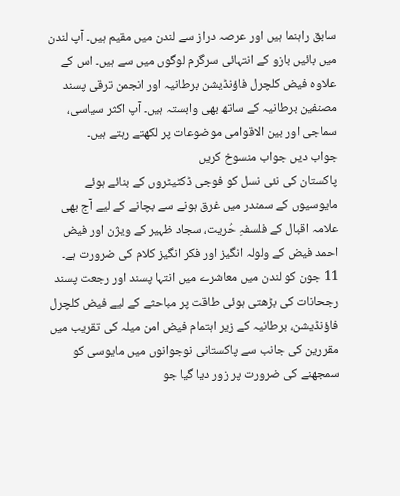سابق راہنما ہیں اور عرصہ دراز سے لندن میں مقیم ہیں۔ آپ لندن میں بائیں بازو کے انتہائی سرگرم لوگوں میں سے ہیں۔ اس کے علاوہ فیض کلچرل فاؤنڈیشن برطانیہ اور انجمن ترقی پسند مصنفین برطانیہ کے ساتھ بھی وابستہ ہیں۔ آپ اکثر سیاسی، سماجی اور بین الاقوامی موضوعات پر لکھتے رہتے ہیں۔
جواب دیں جواب منسوخ کریں
پاکستان کی نئی نسل کو فوجی ڈکٹیٹروں کے بنائے ہوئے مایوسیوں کے سمندر میں غرق ہونے سے بچانے کے لیے آج بھی علامہ اقبال کے فلسفہِ حُریت، سجاد ظہیر کے ویژن اور فیض احمد فیض کے ولولہ انگیز اور فکر انگیز کلام کی ضرورت ہے۔
11 جون کو لندن میں معاشرے میں انتہا پسند اور رجعت پسند رجحانات کی بڑھتی ہوئی طاقت پر مباحثے کے لیے فیض کلچرل فاؤنڈیشن، برطانیہ کے زیر اہتمام فیض امن میلہ کی تقریب میں مقررین کی جانب سے پاکستانی نوجوانوں میں مایوسی کو سمجھنے کی ضرورت پر زور دیا گیا جو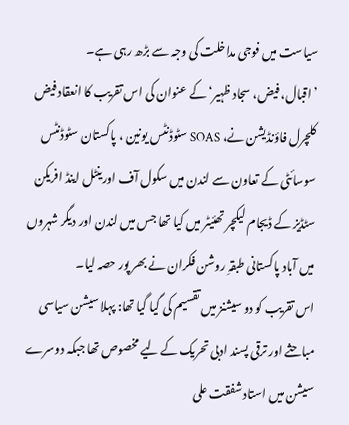سیاست میں فوجی مداخلت کی وجہ سے بڑھ رہی ہے۔
’اقبال، فیض، سجاد ظہیر‘ کے عنوان کی اس تقریب کا انعقاد فیض کلچرل فاؤنڈیشن نے، SOAS سٹوڈنٹس یونین ، پاکستان سٹوڈنٹس سوسائٹی کے تعاون سے لندن میں سکول آف اورینٹل اینڈ افریکن سٹڈیز کے ڈیجام لیکچر تھئیٹر میں کیا تھا جس میں لندن اور دیگر شہروں میں آباد پاکستانی طبقہِ روشن فکران نے بھر پور حصہ لیا۔
اس تقریب کو دو سیشنز میں تقسیم کی گیا گیا تھا: پہلا سیشن سیاسی مباحثے اور ترقی پسند ادبی تحریک کے لیے مخصوص تھا جبکہ دوسرے سیشن میں استاد شفقت علی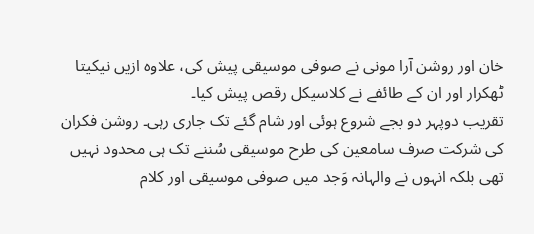خان اور روشن آرا مونی نے صوفی موسیقی پیش کی، علاوہ ازیں نیکیتا ٹھکرار اور ان کے طائفے نے کلاسیکل رقص پیش کیا۔
تقریب دوپہر دو بجے شروع ہوئی اور شام گئے تک جاری رہی۔ روشن فکران کی شرکت صرف سامعین کی طرح موسیقی سُننے تک ہی محدود نہیں تھی بلکہ انہوں نے والہانہ وَجد میں صوفی موسیقی اور کلام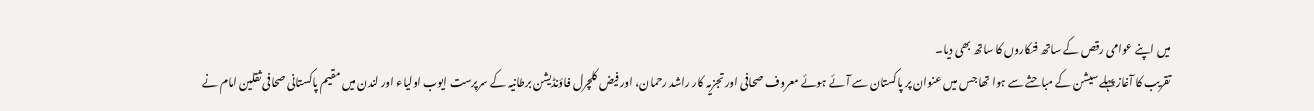میں اپنے عوامی رقص کے ساتھ فنکاروں کا ساتھ بھی دیا۔
تقریب کا آغاز پہلے سیشن کے مباحثے سے ہوا تھا جس میں عنوان پر پاکستان سے آئے ہوئے معروف صحافی اور تجزیہ کار راشد رحمان، اور فیض کلچرل فاؤنڈیشن برطانیہ کے سرپرست ایوب اولیاء اور لندن میں مقیم پاکستانی صحافی ثقلین امام نے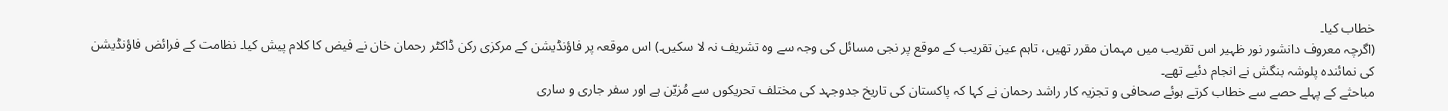خطاب کیا۔
(اگرچہ معروف دانشور نور ظہیر اس تقریب میں مہمان مقرر تھیں، تاہم عین تقریب کے موقع پر نجی مسائل کی وجہ سے وہ تشریف نہ لا سکیں۔) اس موقعہ پر فاؤنڈیشن کے مرکزی رکن ڈاکٹر رحمان خان نے فیض کا کلام پیش کیا۔ نظامت کے فرائض فاؤنڈیشن کی نمائندہ پلوشہ بنگش نے انجام دئیے تھے۔
مباحثے کے پہلے حصے سے خطاب کرتے ہوئے صحافی و تجزیہ کار راشد رحمان نے کہا کہ پاکستان کی تاریخ جدوجہد کی مختلف تحریکوں سے مُزیّن ہے اور سفر جاری و ساری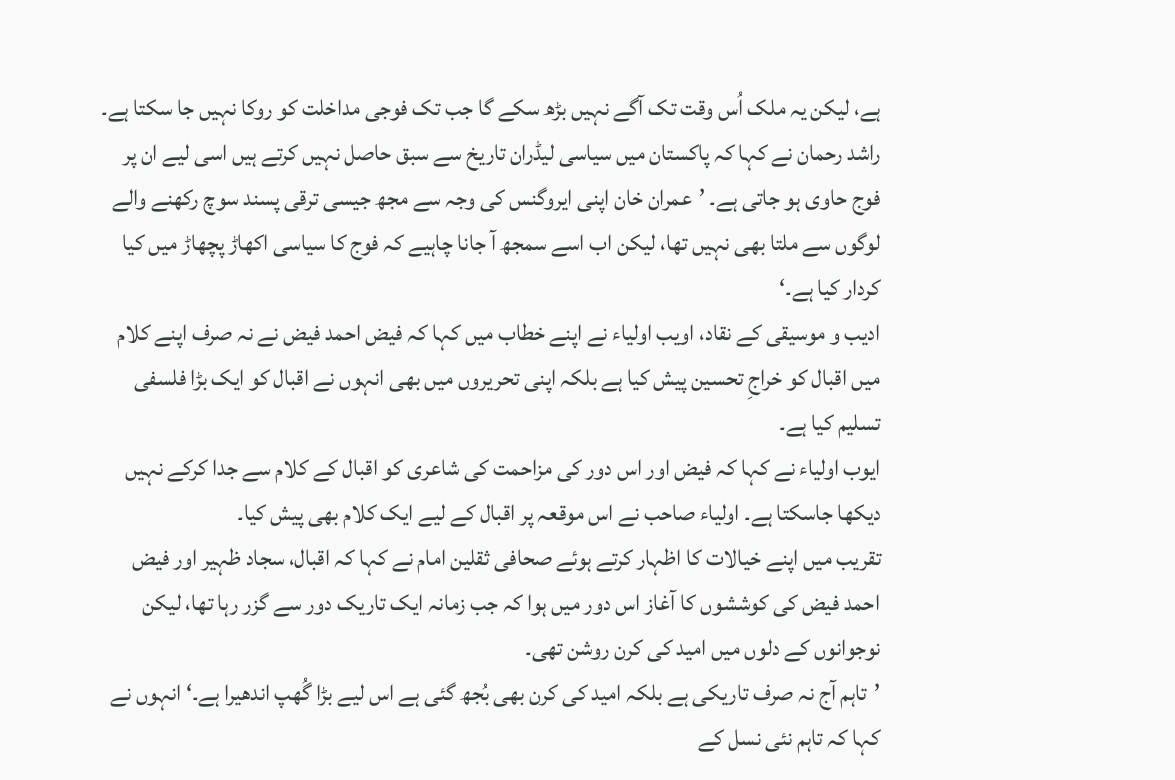ہے، لیکن یہ ملک اُس وقت تک آگے نہیں بڑھ سکے گا جب تک فوجی مداخلت کو روکا نہیں جا سکتا ہے۔
راشد رحمان نے کہا کہ پاکستان میں سیاسی لیڈران تاریخ سے سبق حاصل نہیں کرتے ہیں اسی لیے ان پر فوج حاوی ہو جاتی ہے۔ ’عمران خان اپنی ایروگنس کی وجہ سے مجھ جیسی ترقی پسند سوچ رکھنے والے لوگوں سے ملتا بھی نہیں تھا، لیکن اب اسے سمجھ آ جانا چاہیے کہ فوج کا سیاسی اکھاڑ پچھاڑ میں کیا کردار کیا ہے۔‘
ادیب و موسیقی کے نقاد، اویب اولیاء نے اپنے خطاب میں کہا کہ فیض احمد فیض نے نہ صرف اپنے کلام میں اقبال کو خراجِ تحسین پیش کیا ہے بلکہ اپنی تحریروں میں بھی انہوں نے اقبال کو ایک بڑا فلسفی تسلیم کیا ہے۔
ایوب اولیاء نے کہا کہ فیض اور اس دور کی مزاحمت کی شاعری کو اقبال کے کلام سے جدا کرکے نہیں دیکھا جاسکتا ہے۔ اولیاء صاحب نے اس موقعہ پر اقبال کے لیے ایک کلام بھی پیش کیا۔
تقریب میں اپنے خیالات کا اظہار کرتے ہوئے صحافی ثقلین امام نے کہا کہ اقبال، سجاد ظہیر اور فیض احمد فیض کی کوششوں کا آغاز اس دور میں ہوا کہ جب زمانہ ایک تاریک دور سے گزر رہا تھا، لیکن نوجوانوں کے دلوں میں امید کی کرن روشن تھی۔
’تاہم آج نہ صرف تاریکی ہے بلکہ امید کی کرن بھی بُجھ گئی ہے اس لیے بڑا گُھپ اندھیرا ہے۔‘ انہوں نے کہا کہ تاہم نئی نسل کے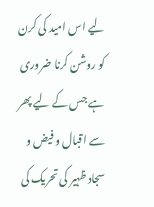لیے اس امید کی کرن کو روشن کرنا ضروری ہے جس کے لیے پھر سے اقبال و فیض و سجاد ظہیر کی تحریک کی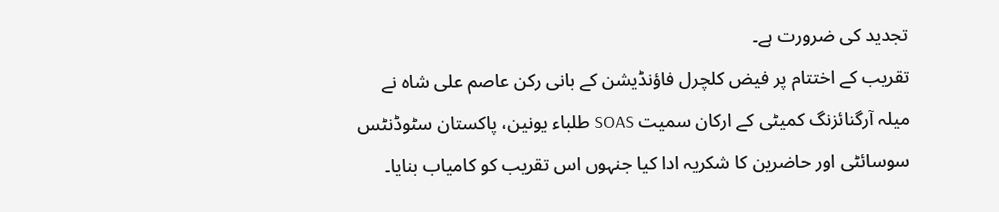تجدید کی ضرورت ہے۔
تقریب کے اختتام پر فیض کلچرل فاؤنڈیشن کے بانی رکن عاصم علی شاہ نے میلہ آرگنائزنگ کمیٹی کے ارکان سمیت SOAS طلباء یونین، پاکستان سٹوڈنٹس سوسائٹی اور حاضرین کا شکریہ ادا کیا جنہوں اس تقریب کو کامیاب بنایا۔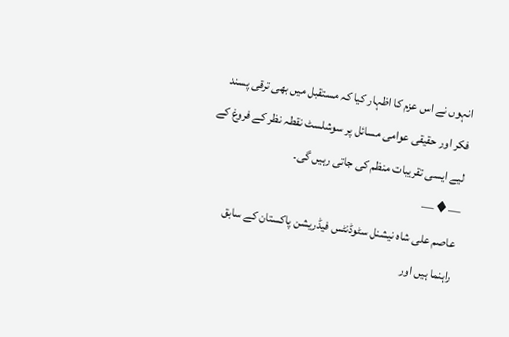انہوں نے اس عزم کا اظہار کیا کہ مستقبل میں بھی ترقی پسند فکر اور حقیقی عوامی مسائل پر سوشلسٹ نقطہ نظر کے فروغ کے لیے ایسی تقریبات منظم کی جاتی رہیں گی۔
—♦—
عاصم علی شاہ نیشنل سٹوڈنٹس فیڈریشن پاکستان کے سابق راہنما ہیں اور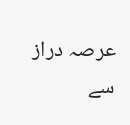عرصہ دراز سے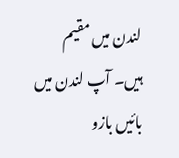لندن میں مقیم ہیں۔ آپ لندن میں بائیں بازو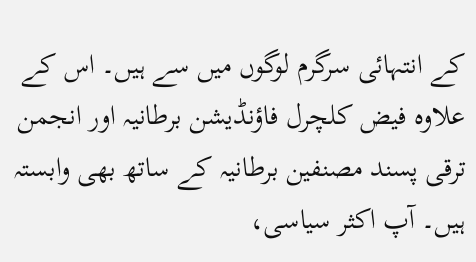کے انتہائی سرگرم لوگوں میں سے ہیں۔ اس کے علاوہ فیض کلچرل فاؤنڈیشن برطانیہ اور انجمن ترقی پسند مصنفین برطانیہ کے ساتھ بھی وابستہ ہیں۔ آپ اکثر سیاسی،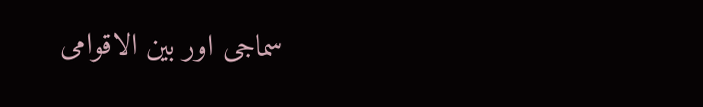سماجی اور بین الاقوامی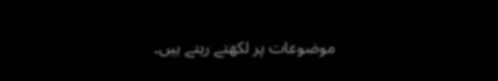موضوعات پر لکھتے رہتے ہیں۔